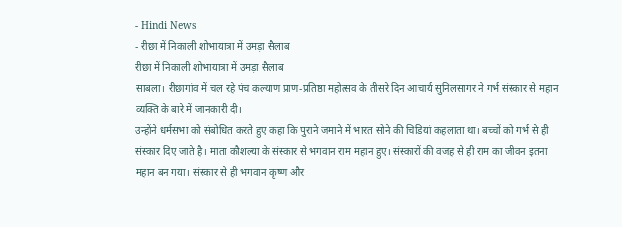- Hindi News
- रीछा में निकाली शोभायात्रा में उमड़ा सैलाब
रीछा में निकाली शोभायात्रा में उमड़ा सैलाब
साबला। रीछागांव में चल रहे पंच कल्याण प्राण-प्रतिष्ठा महोत्सव के तीसरे दिन आचार्य सुनिलसागर ने गर्भ संस्कार से महान व्यक्ति के बारे में जानकारी दी।
उन्होंने धर्मसभा को संबोधित करते हुए कहा कि पुराने जमाने में भारत सोने की चिडियां कहलाता था। बच्चों को गर्भ से ही संस्कार दिए जाते है। माता कौशल्या के संस्कार से भगवान राम महान हुए। संस्कारों की वजह से ही राम का जीवन इतना महान बन गया। संस्कार से ही भगवान कृष्ण और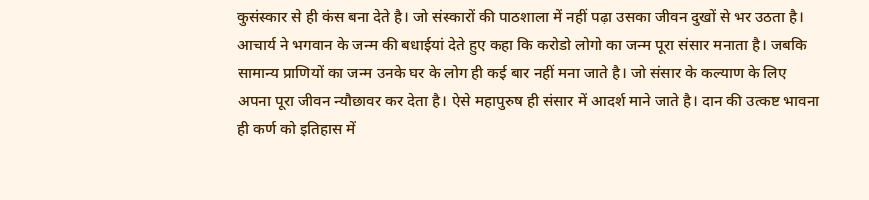कुसंस्कार से ही कंस बना देते है। जो संस्कारों की पाठशाला में नहीं पढ़ा उसका जीवन दुखों से भर उठता है। आचार्य ने भगवान के जन्म की बधाईयां देते हुए कहा कि करोडो लोगो का जन्म पूरा संसार मनाता है। जबकि सामान्य प्राणियों का जन्म उनके घर के लोग ही कई बार नहीं मना जाते है। जो संसार के कल्याण के लिए अपना पूरा जीवन न्यौछावर कर देता है। ऐसे महापुरुष ही संसार में आदर्श माने जाते है। दान की उत्कष्ट भावना ही कर्ण को इतिहास में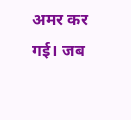अमर कर गई। जब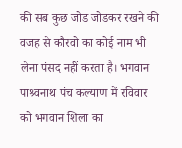की सब कुछ जोड जोडकर रखने की वजह से कौरवो का कोई नाम भी लेना पंसद नहीं करता है। भगवान पाश्र्वनाथ पंच कल्याण में रविवार को भगवान शिला का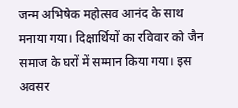जन्म अभिषेक महोत्सव आनंद के साथ मनाया गया। दिक्षार्थियों का रविवार को जैन समाज के घरों में सम्मान किया गया। इस अवसर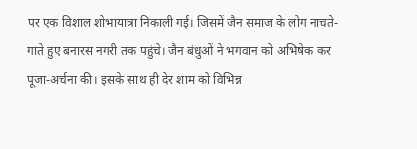पर एक विशाल शोभायात्रा निकाली गई। जिसमें जैन समाज के लोग नाचते-गाते हुए बनारस नगरी तक पहुंचे। जैन बंधुओं ने भगवान को अभिषेक कर पूजा-अर्चना की। इसके साथ ही देर शाम को विभिन्न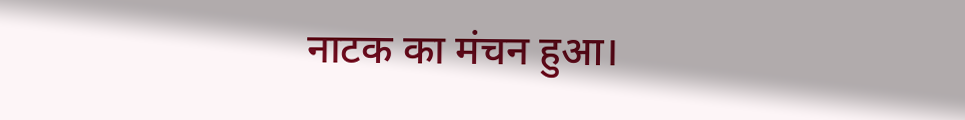नाटक का मंचन हुआ।